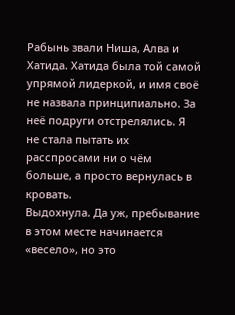Рабынь звали Ниша, Алва и Хатида. Хатида была той самой упрямой лидеркой, и имя своё не назвала принципиально. За неё подруги отстрелялись. Я не стала пытать их расспросами ни о чём больше, а просто вернулась в кровать.
Выдохнула. Да уж, пребывание в этом месте начинается «весело», но это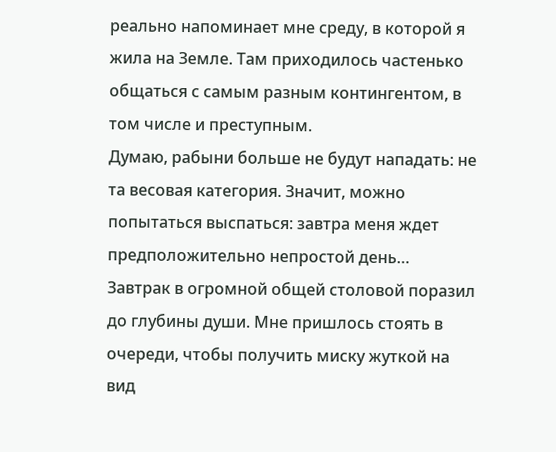реально напоминает мне среду, в которой я жила на Земле. Там приходилось частенько общаться с самым разным контингентом, в том числе и преступным.
Думаю, рабыни больше не будут нападать: не та весовая категория. Значит, можно попытаться выспаться: завтра меня ждет предположительно непростой день…
Завтрак в огромной общей столовой поразил до глубины души. Мне пришлось стоять в очереди, чтобы получить миску жуткой на вид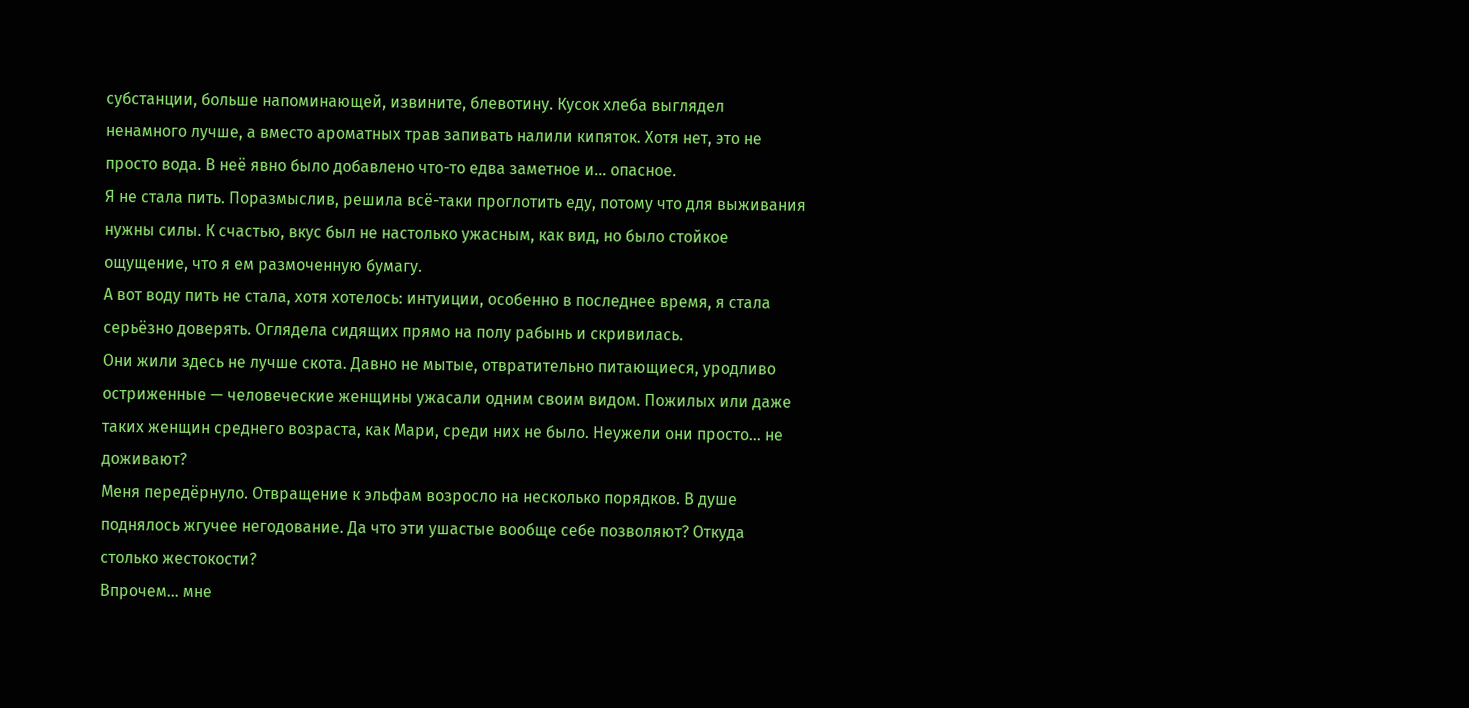субстанции, больше напоминающей, извините, блевотину. Кусок хлеба выглядел ненамного лучше, а вместо ароматных трав запивать налили кипяток. Хотя нет, это не просто вода. В неё явно было добавлено что-то едва заметное и… опасное.
Я не стала пить. Поразмыслив, решила всё-таки проглотить еду, потому что для выживания нужны силы. К счастью, вкус был не настолько ужасным, как вид, но было стойкое ощущение, что я ем размоченную бумагу.
А вот воду пить не стала, хотя хотелось: интуиции, особенно в последнее время, я стала серьёзно доверять. Оглядела сидящих прямо на полу рабынь и скривилась.
Они жили здесь не лучше скота. Давно не мытые, отвратительно питающиеся, уродливо остриженные — человеческие женщины ужасали одним своим видом. Пожилых или даже таких женщин среднего возраста, как Мари, среди них не было. Неужели они просто… не доживают?
Меня передёрнуло. Отвращение к эльфам возросло на несколько порядков. В душе поднялось жгучее негодование. Да что эти ушастые вообще себе позволяют? Откуда столько жестокости?
Впрочем… мне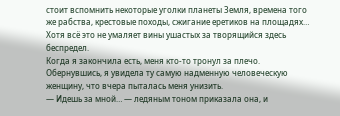стоит вспомнить некоторые уголки планеты Земля, времена того же рабства, крестовые походы, сжигание еретиков на площадях…
Хотя всё это не умаляет вины ушастых за творящийся здесь беспредел.
Когда я закончила есть, меня кто-то тронул за плечо.
Обернувшись, я увидела ту самую надменную человеческую женщину, что вчера пыталась меня унизить.
— Идешь за мной… — ледяным тоном приказала она, и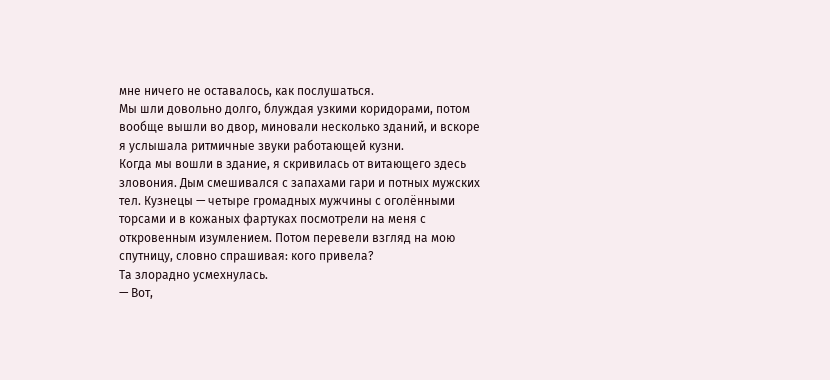мне ничего не оставалось, как послушаться.
Мы шли довольно долго, блуждая узкими коридорами, потом вообще вышли во двор, миновали несколько зданий, и вскоре я услышала ритмичные звуки работающей кузни.
Когда мы вошли в здание, я скривилась от витающего здесь зловония. Дым смешивался с запахами гари и потных мужских тел. Кузнецы — четыре громадных мужчины с оголёнными торсами и в кожаных фартуках посмотрели на меня с откровенным изумлением. Потом перевели взгляд на мою спутницу, словно спрашивая: кого привела?
Та злорадно усмехнулась.
— Вот,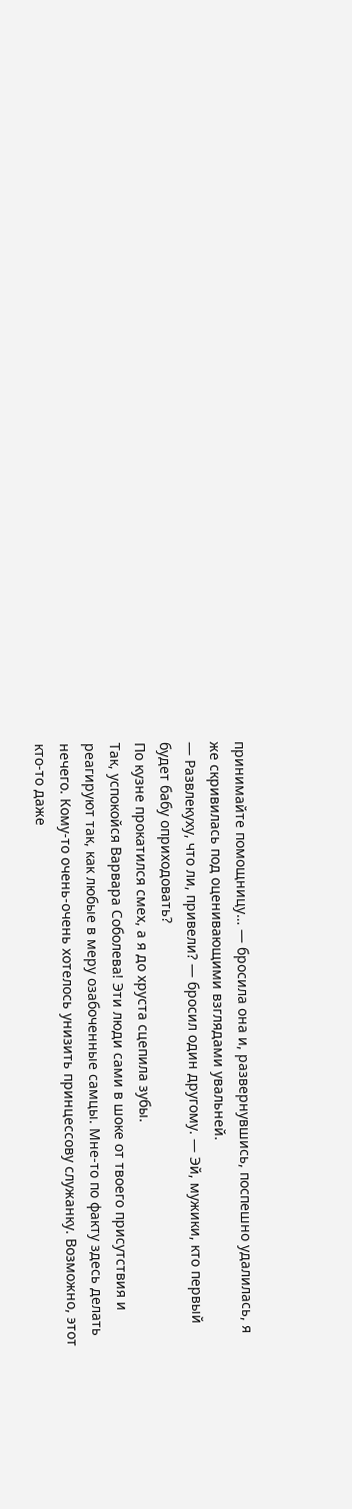принимайте помощницу… — бросила она и, развернувшись, поспешно удалилась, я же скривилась под оценивающими взглядами увальней.
— Развлекуху, что ли, привели? — бросил один другому. — Эй, мужики, кто первый будет бабу оприходовать?
По кузне прокатился смех, а я до хруста сцепила зубы.
Так, успокойся Варвара Соболева! Эти люди сами в шоке от твоего присутствия и реагируют так, как любые в меру озабоченные самцы. Мне-то по факту здесь делать нечего. Кому-то очень-очень хотелось унизить принцессову служанку. Возможно, этот кто-то даже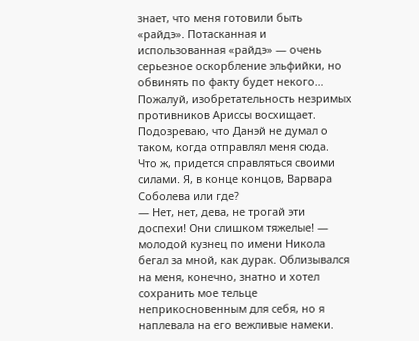знает, что меня готовили быть «райдэ». Потасканная и использованная «райдэ» — очень серьезное оскорбление эльфийки, но обвинять по факту будет некого…
Пожалуй, изобретательность незримых противников Ариссы восхищает. Подозреваю, что Данэй не думал о таком, когда отправлял меня сюда.
Что ж, придется справляться своими силами. Я, в конце концов, Варвара Соболева или где?
— Нет, нет, дева, не трогай эти доспехи! Они слишком тяжелые! — молодой кузнец по имени Никола бегал за мной, как дурак. Облизывался на меня, конечно, знатно и хотел сохранить мое тельце неприкосновенным для себя, но я наплевала на его вежливые намеки.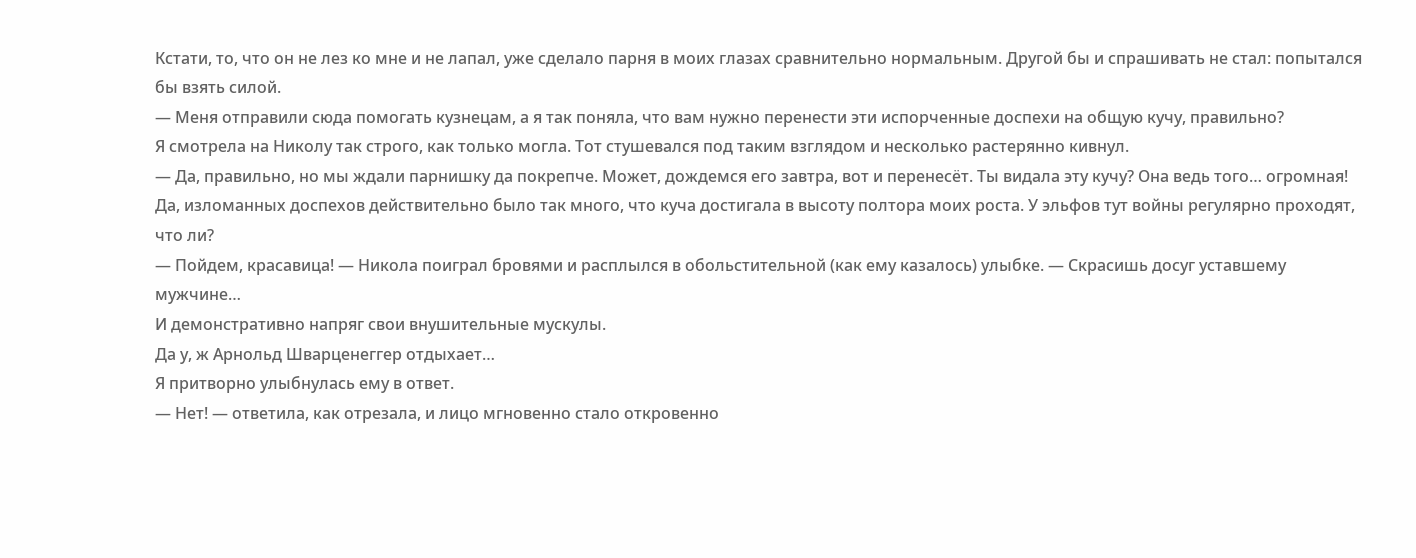Кстати, то, что он не лез ко мне и не лапал, уже сделало парня в моих глазах сравнительно нормальным. Другой бы и спрашивать не стал: попытался бы взять силой.
— Меня отправили сюда помогать кузнецам, а я так поняла, что вам нужно перенести эти испорченные доспехи на общую кучу, правильно?
Я смотрела на Николу так строго, как только могла. Тот стушевался под таким взглядом и несколько растерянно кивнул.
— Да, правильно, но мы ждали парнишку да покрепче. Может, дождемся его завтра, вот и перенесёт. Ты видала эту кучу? Она ведь того… огромная!
Да, изломанных доспехов действительно было так много, что куча достигала в высоту полтора моих роста. У эльфов тут войны регулярно проходят, что ли?
— Пойдем, красавица! — Никола поиграл бровями и расплылся в обольстительной (как ему казалось) улыбке. — Скрасишь досуг уставшему мужчине…
И демонстративно напряг свои внушительные мускулы.
Да у, ж Арнольд Шварценеггер отдыхает…
Я притворно улыбнулась ему в ответ.
— Нет! — ответила, как отрезала, и лицо мгновенно стало откровенно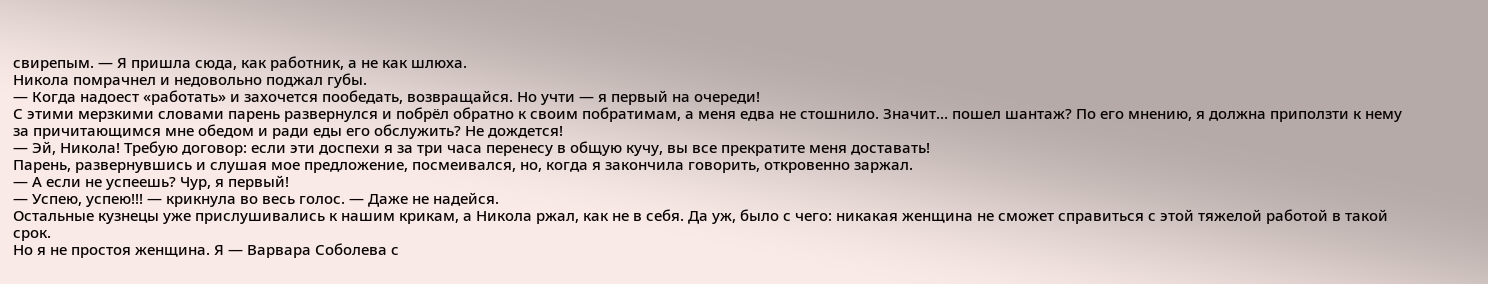свирепым. — Я пришла сюда, как работник, а не как шлюха.
Никола помрачнел и недовольно поджал губы.
— Когда надоест «работать» и захочется пообедать, возвращайся. Но учти — я первый на очереди!
С этими мерзкими словами парень развернулся и побрёл обратно к своим побратимам, а меня едва не стошнило. Значит… пошел шантаж? По его мнению, я должна приползти к нему за причитающимся мне обедом и ради еды его обслужить? Не дождется!
— Эй, Никола! Требую договор: если эти доспехи я за три часа перенесу в общую кучу, вы все прекратите меня доставать!
Парень, развернувшись и слушая мое предложение, посмеивался, но, когда я закончила говорить, откровенно заржал.
— А если не успеешь? Чур, я первый!
— Успею, успею!!! — крикнула во весь голос. — Даже не надейся.
Остальные кузнецы уже прислушивались к нашим крикам, а Никола ржал, как не в себя. Да уж, было с чего: никакая женщина не сможет справиться с этой тяжелой работой в такой срок.
Но я не простоя женщина. Я — Варвара Соболева с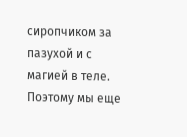сиропчиком за пазухой и с магией в теле. Поэтому мы еще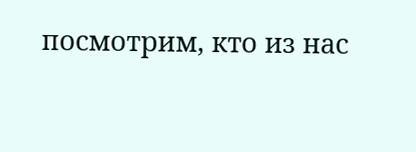посмотрим, кто из нас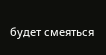будет смеяться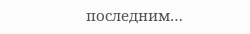последним…